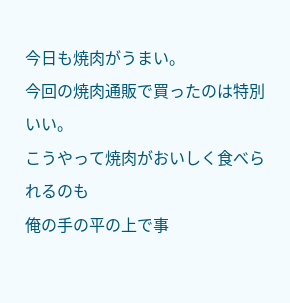今日も焼肉がうまい。
今回の焼肉通販で買ったのは特別いい。
こうやって焼肉がおいしく食べられるのも
俺の手の平の上で事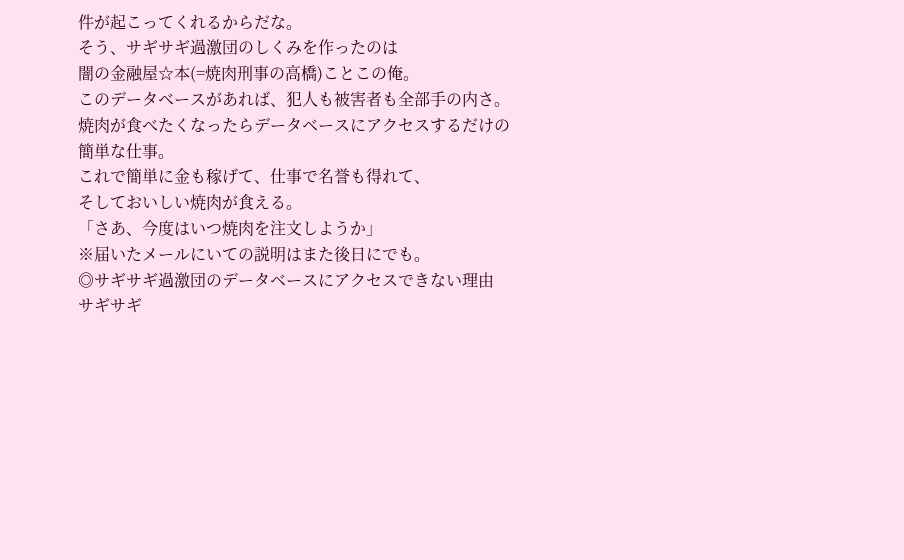件が起こってくれるからだな。
そう、サギサギ過激団のしくみを作ったのは
闇の金融屋☆本(=焼肉刑事の高橋)ことこの俺。
このデータベースがあれば、犯人も被害者も全部手の内さ。
焼肉が食べたくなったらデータベースにアクセスするだけの簡単な仕事。
これで簡単に金も稼げて、仕事で名誉も得れて、
そしておいしい焼肉が食える。
「さあ、今度はいつ焼肉を注文しようか」
※届いたメールにいての説明はまた後日にでも。
◎サギサギ過激団のデータベースにアクセスできない理由
サギサギ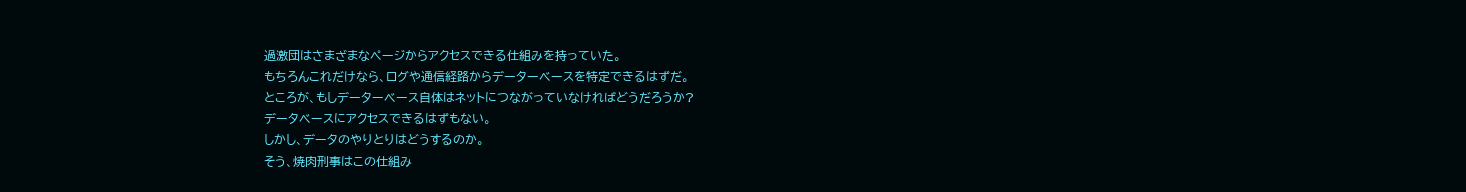過激団はさまざまなページからアクセスできる仕組みを持っていた。
もちろんこれだけなら、ログや通信経路からデーターベースを特定できるはずだ。
ところが、もしデーターベース自体はネットにつながっていなければどうだろうか?
データベースにアクセスできるはずもない。
しかし、データのやりとりはどうするのか。
そう、焼肉刑事はこの仕組み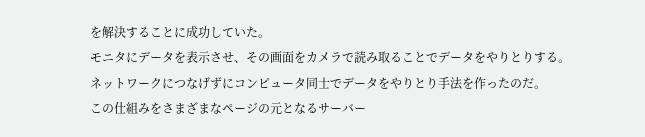を解決することに成功していた。
モニタにデータを表示させ、その画面をカメラで読み取ることでデータをやりとりする。
ネットワークにつなげずにコンピュータ同士でデータをやりとり手法を作ったのだ。
この仕組みをさまざまなページの元となるサーバー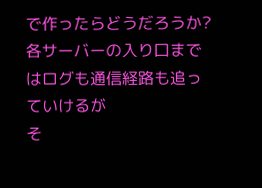で作ったらどうだろうか?
各サーバーの入り口まではログも通信経路も追っていけるが
そ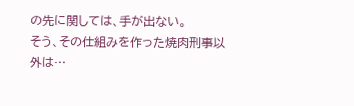の先に関しては、手が出ない。
そう、その仕組みを作った焼肉刑事以外は…